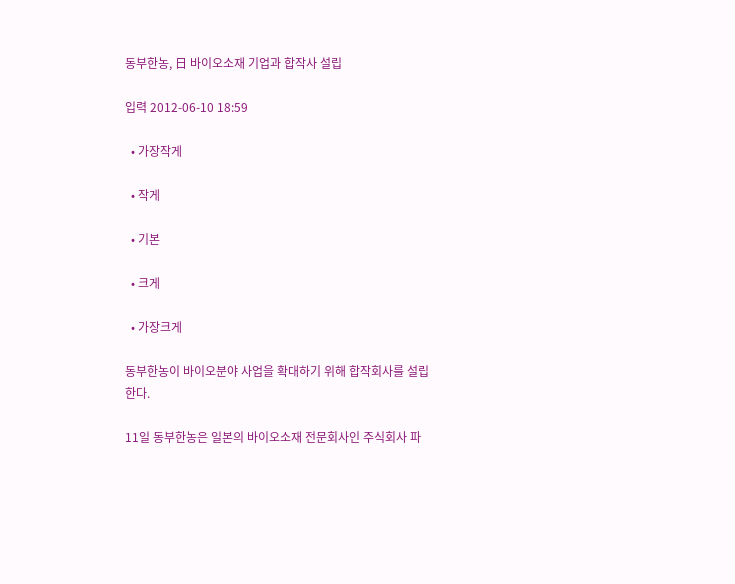동부한농, 日 바이오소재 기업과 합작사 설립

입력 2012-06-10 18:59

  • 가장작게

  • 작게

  • 기본

  • 크게

  • 가장크게

동부한농이 바이오분야 사업을 확대하기 위해 합작회사를 설립한다.

11일 동부한농은 일본의 바이오소재 전문회사인 주식회사 파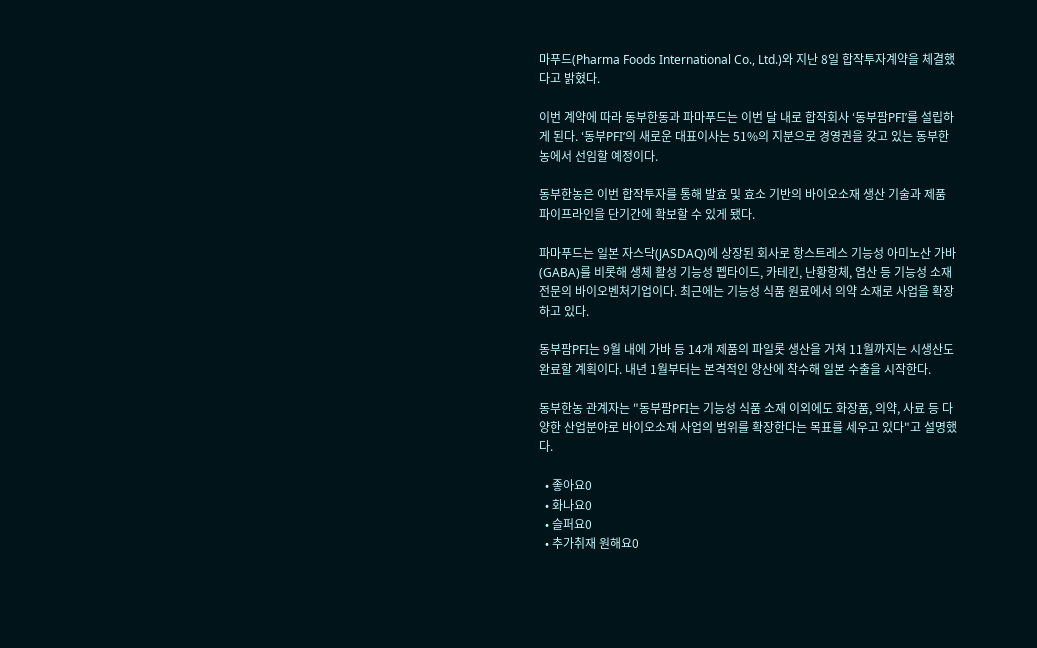마푸드(Pharma Foods International Co., Ltd.)와 지난 8일 합작투자계약을 체결했다고 밝혔다.

이번 계약에 따라 동부한동과 파마푸드는 이번 달 내로 합작회사 ‘동부팜PFI’를 설립하게 된다. ‘동부PFI’의 새로운 대표이사는 51%의 지분으로 경영권을 갖고 있는 동부한농에서 선임할 예정이다.

동부한농은 이번 합작투자를 통해 발효 및 효소 기반의 바이오소재 생산 기술과 제품 파이프라인을 단기간에 확보할 수 있게 됐다.

파마푸드는 일본 자스닥(JASDAQ)에 상장된 회사로 항스트레스 기능성 아미노산 가바(GABA)를 비롯해 생체 활성 기능성 펩타이드, 카테킨, 난황항체, 엽산 등 기능성 소재 전문의 바이오벤처기업이다. 최근에는 기능성 식품 원료에서 의약 소재로 사업을 확장하고 있다.

동부팜PFI는 9월 내에 가바 등 14개 제품의 파일롯 생산을 거쳐 11월까지는 시생산도 완료할 계획이다. 내년 1월부터는 본격적인 양산에 착수해 일본 수출을 시작한다.

동부한농 관계자는 "동부팜PFI는 기능성 식품 소재 이외에도 화장품, 의약, 사료 등 다양한 산업분야로 바이오소재 사업의 범위를 확장한다는 목표를 세우고 있다"고 설명했다.

  • 좋아요0
  • 화나요0
  • 슬퍼요0
  • 추가취재 원해요0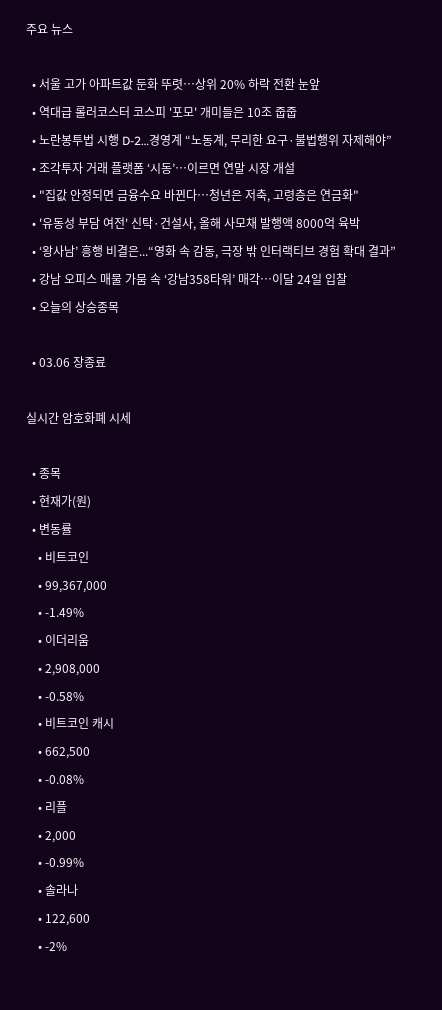주요 뉴스

  • 서울 고가 아파트값 둔화 뚜렷⋯상위 20% 하락 전환 눈앞
  • 역대급 롤러코스터 코스피 '포모' 개미들은 10조 줍줍
  • 노란봉투법 시행 D-2…경영계 “노동계, 무리한 요구·불법행위 자제해야”
  • 조각투자 거래 플랫폼 ‘시동’…이르면 연말 시장 개설
  • "집값 안정되면 금융수요 바뀐다…청년은 저축, 고령층은 연금화"
  • '유동성 부담 여전' 신탁·건설사, 올해 사모채 발행액 8000억 육박
  • ‘왕사남’ 흥행 비결은...“영화 속 감동, 극장 밖 인터랙티브 경험 확대 결과”
  • 강남 오피스 매물 가뭄 속 ‘강남358타워’ 매각…이달 24일 입찰
  • 오늘의 상승종목

  • 03.06 장종료

실시간 암호화폐 시세

  • 종목
  • 현재가(원)
  • 변동률
    • 비트코인
    • 99,367,000
    • -1.49%
    • 이더리움
    • 2,908,000
    • -0.58%
    • 비트코인 캐시
    • 662,500
    • -0.08%
    • 리플
    • 2,000
    • -0.99%
    • 솔라나
    • 122,600
    • -2%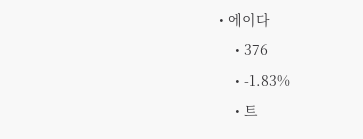• 에이다
    • 376
    • -1.83%
    • 트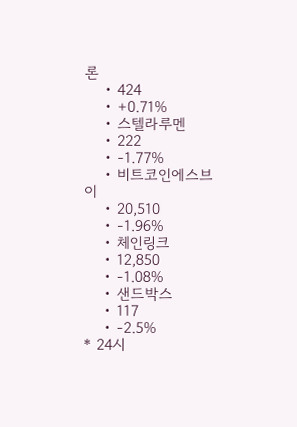론
    • 424
    • +0.71%
    • 스텔라루멘
    • 222
    • -1.77%
    • 비트코인에스브이
    • 20,510
    • -1.96%
    • 체인링크
    • 12,850
    • -1.08%
    • 샌드박스
    • 117
    • -2.5%
* 24시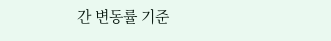간 변동률 기준